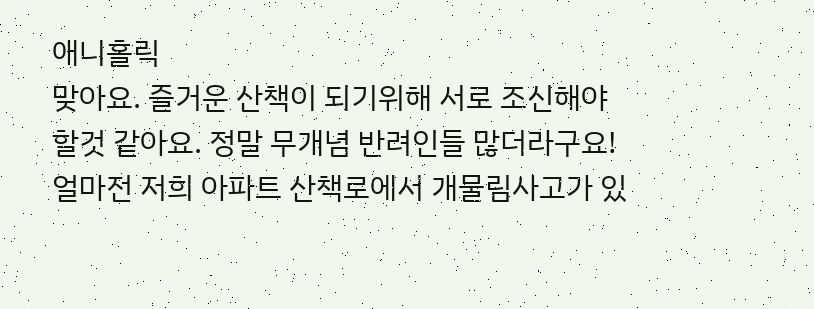애니홀릭
맞아요. 즐거운 산책이 되기위해 서로 조신해야할것 같아요. 정말 무개념 반려인들 많더라구요!
얼마전 저희 아파트 산책로에서 개물림사고가 있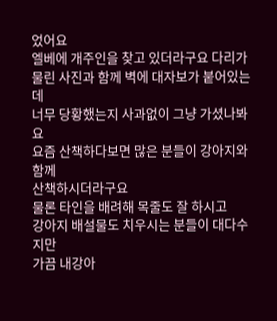었어요
엘베에 개주인을 찾고 있더라구요 다리가 물린 사진과 함께 벽에 대자보가 붙어있는데
너무 당황했는지 사과없이 그냥 가셨나봐요
요즘 산책하다보면 많은 분들이 강아지와 함께
산책하시더라구요
물론 타인을 배려해 목줄도 잘 하시고
강아지 배설물도 치우시는 분들이 대다수지만
가끔 내강아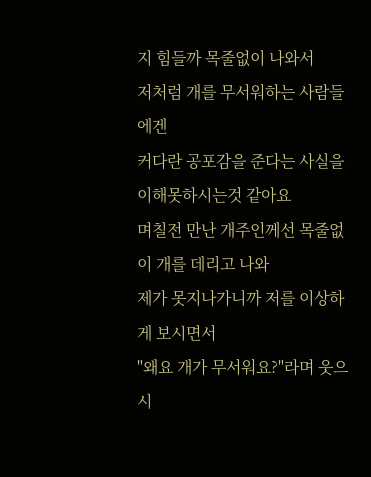지 힘들까 목줄없이 나와서
저처럼 개를 무서워하는 사람들에겐
커다란 공포감을 준다는 사실을 이해못하시는것 같아요
며칠전 만난 개주인께선 목줄없이 개를 데리고 나와
제가 못지나가니까 저를 이상하게 보시면서
"왜요 개가 무서워요?"라며 웃으시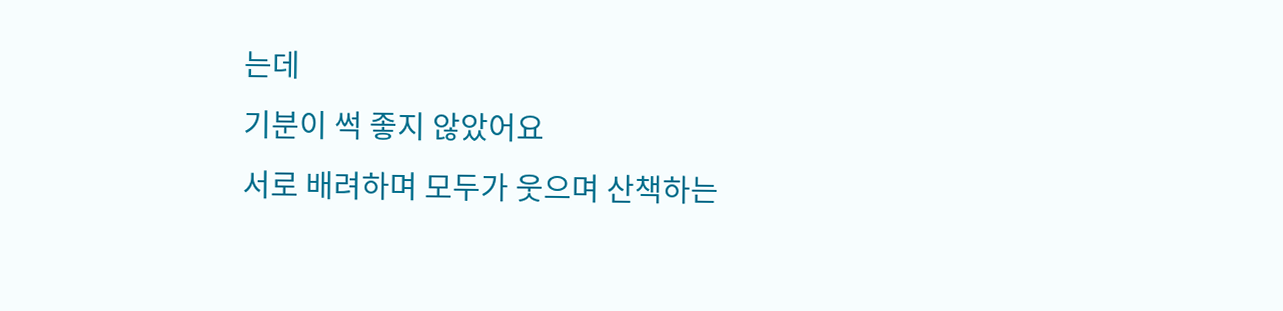는데
기분이 썩 좋지 않았어요
서로 배려하며 모두가 웃으며 산책하는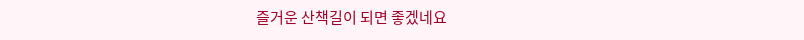즐거운 산책길이 되면 좋겠네요